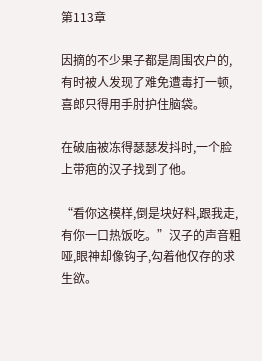第113章

因摘的不少果子都是周围农户的,有时被人发现了难免遭毒打一顿,喜郎只得用手肘护住脑袋。

在破庙被冻得瑟瑟发抖时,一个脸上带疤的汉子找到了他。

“看你这模样,倒是块好料,跟我走,有你一口热饭吃。”汉子的声音粗哑,眼神却像钩子,勾着他仅存的求生欲。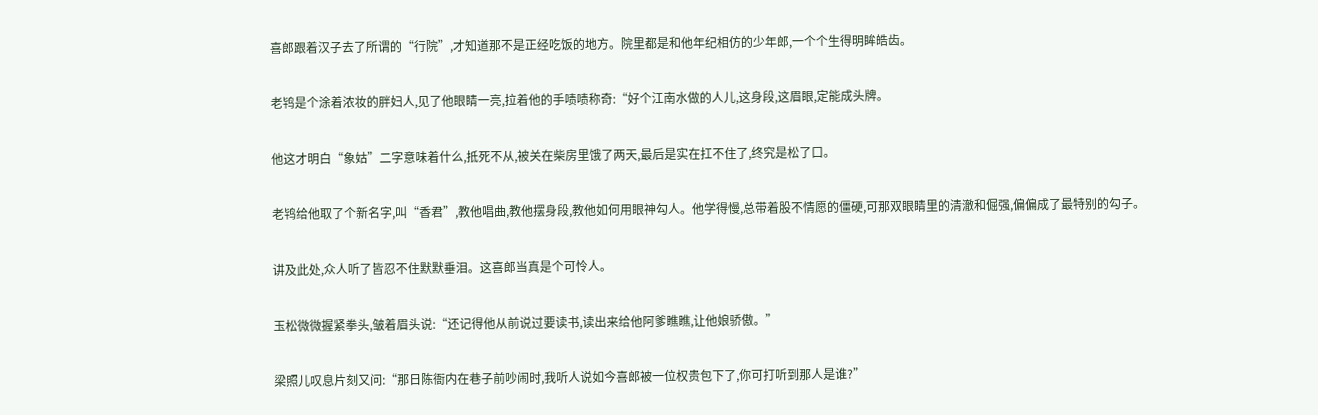喜郎跟着汉子去了所谓的“行院”,才知道那不是正经吃饭的地方。院里都是和他年纪相仿的少年郎,一个个生得明眸皓齿。

老鸨是个涂着浓妆的胖妇人,见了他眼睛一亮,拉着他的手啧啧称奇:“好个江南水做的人儿,这身段,这眉眼,定能成头牌。

他这才明白“象姑”二字意味着什么,抵死不从,被关在柴房里饿了两天,最后是实在扛不住了,终究是松了口。

老鸨给他取了个新名字,叫“香君”,教他唱曲,教他摆身段,教他如何用眼神勾人。他学得慢,总带着股不情愿的僵硬,可那双眼睛里的清澈和倔强,偏偏成了最特别的勾子。

讲及此处,众人听了皆忍不住默默垂泪。这喜郎当真是个可怜人。

玉松微微握紧拳头,皱着眉头说:“还记得他从前说过要读书,读出来给他阿爹瞧瞧,让他娘骄傲。”

梁照儿叹息片刻又问:“那日陈衙内在巷子前吵闹时,我听人说如今喜郎被一位权贵包下了,你可打听到那人是谁?”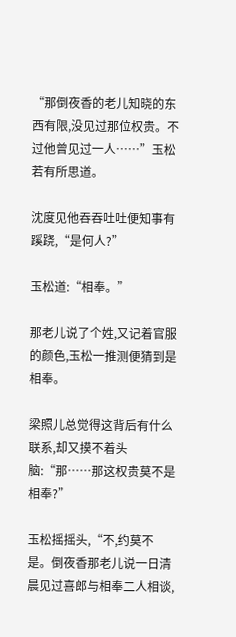“那倒夜香的老儿知晓的东西有限,没见过那位权贵。不过他曾见过一人……”玉松若有所思道。

沈度见他吞吞吐吐便知事有蹊跷,“是何人?”

玉松道:“相奉。”

那老儿说了个姓,又记着官服的颜色,玉松一推测便猜到是相奉。

梁照儿总觉得这背后有什么联系,却又摸不着头脑:“那……那这权贵莫不是相奉?”

玉松摇摇头,“不,约莫不是。倒夜香那老儿说一日清晨见过喜郎与相奉二人相谈,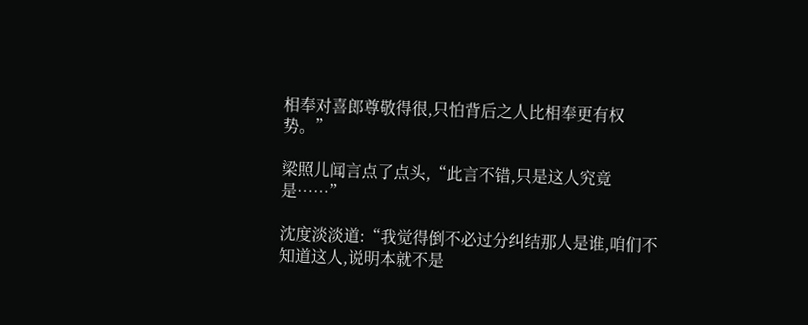相奉对喜郎尊敬得很,只怕背后之人比相奉更有权势。”

梁照儿闻言点了点头,“此言不错,只是这人究竟是……”

沈度淡淡道:“我觉得倒不必过分纠结那人是谁,咱们不知道这人,说明本就不是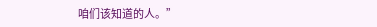咱们该知道的人。”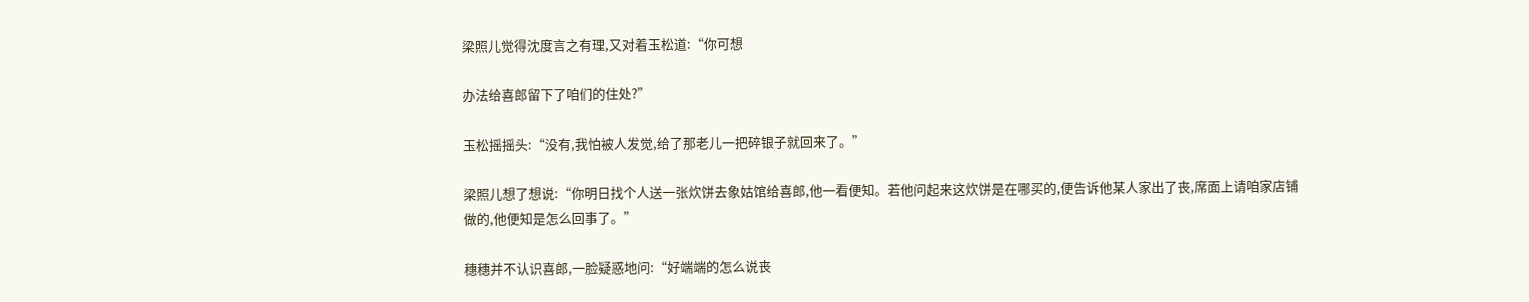梁照儿觉得沈度言之有理,又对着玉松道:“你可想

办法给喜郎留下了咱们的住处?”

玉松摇摇头:“没有,我怕被人发觉,给了那老儿一把碎银子就回来了。”

梁照儿想了想说:“你明日找个人送一张炊饼去象姑馆给喜郎,他一看便知。若他问起来这炊饼是在哪买的,便告诉他某人家出了丧,席面上请咱家店铺做的,他便知是怎么回事了。”

穗穗并不认识喜郎,一脸疑惑地问:“好端端的怎么说丧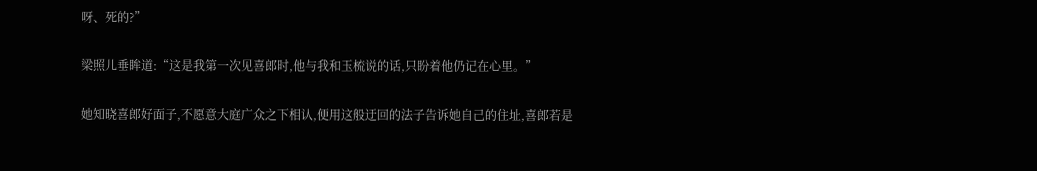呀、死的?”

梁照儿垂眸道:“这是我第一次见喜郎时,他与我和玉梳说的话,只盼着他仍记在心里。”

她知晓喜郎好面子,不愿意大庭广众之下相认,便用这般迂回的法子告诉她自己的住址,喜郎若是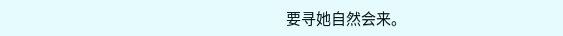要寻她自然会来。